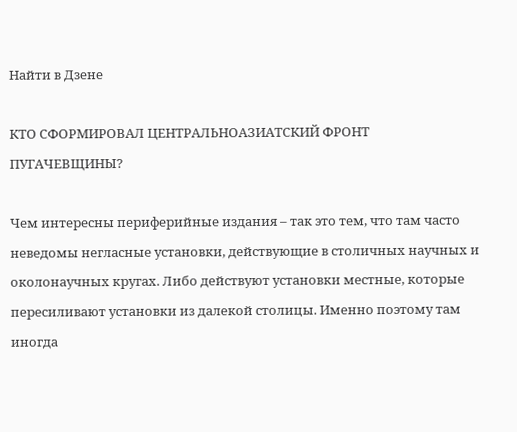Найти в Дзене

КТО СФОРМИРОВАЛ ЦЕНТРАЛЬНОАЗИАТСКИЙ ФРОНТ ПУГАЧЕВЩИНЫ?

Чем интересны периферийные издания – так это тем, что там часто неведомы негласные установки, действующие в столичных научных и околонаучных кругах. Либо действуют установки местные, которые пересиливают установки из далекой столицы. Именно поэтому там иногда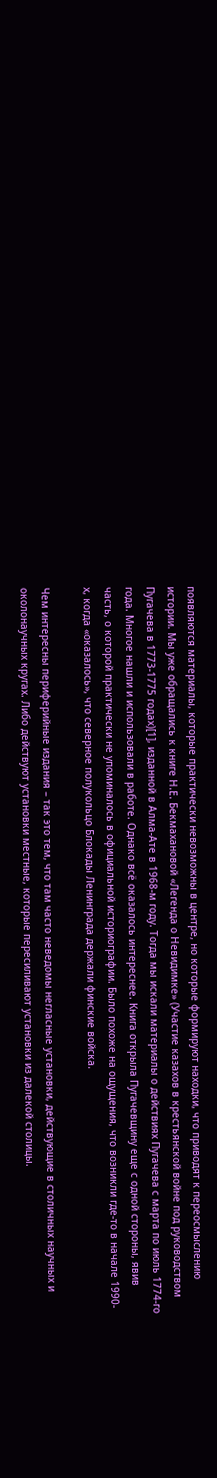появляются материалы, которые практически невозможны в центре, но которые формируют находки, что приводят к переосмыслению истории. Мы уже обращались к книге Н.Е. Бекмахановой «Легенда о Невидимке» (Участие казахов в крестьянской войне под руководством Пугачева в 1773-1775 годах)[1], изданной в Алма-Ате в 1968-м году. Тогда мы искали материалы о действиях Пугачева с марта по июль 1774-го года. Многое нашли и использовали в работе. Однако всё оказалось интереснее. Книга открыла Пугачевщину еще с одной стороны, явив часть, о которой практически не упоминалось в официальной историографии. Было похоже на ощущения, что возникли где-то в начале 1990-х, когда «оказалось», что северное полукольцо Блокады Ленинграда держали финские войска.

Чем интересны периферийные издания – так это тем, что там часто неведомы негласные установки, действующие в столичных научных и околонаучных кругах. Либо действуют установки местные, которые пересиливают установки из далекой столицы.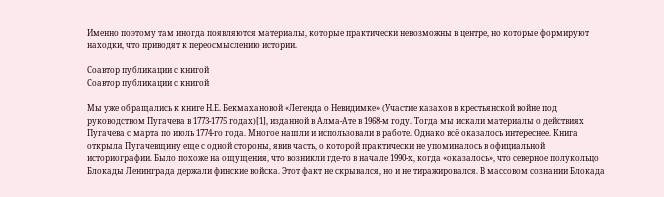Именно поэтому там иногда появляются материалы, которые практически невозможны в центре, но которые формируют находки, что приводят к переосмыслению истории.

Соавтор публикации с книгой
Соавтор публикации с книгой

Мы уже обращались к книге Н.Е. Бекмахановой «Легенда о Невидимке» (Участие казахов в крестьянской войне под руководством Пугачева в 1773-1775 годах)[1], изданной в Алма-Ате в 1968-м году. Тогда мы искали материалы о действиях Пугачева с марта по июль 1774-го года. Многое нашли и использовали в работе. Однако всё оказалось интереснее. Книга открыла Пугачевщину еще с одной стороны, явив часть, о которой практически не упоминалось в официальной историографии. Было похоже на ощущения, что возникли где-то в начале 1990-х, когда «оказалось», что северное полукольцо Блокады Ленинграда держали финские войска. Этот факт не скрывался, но и не тиражировался. В массовом сознании Блокада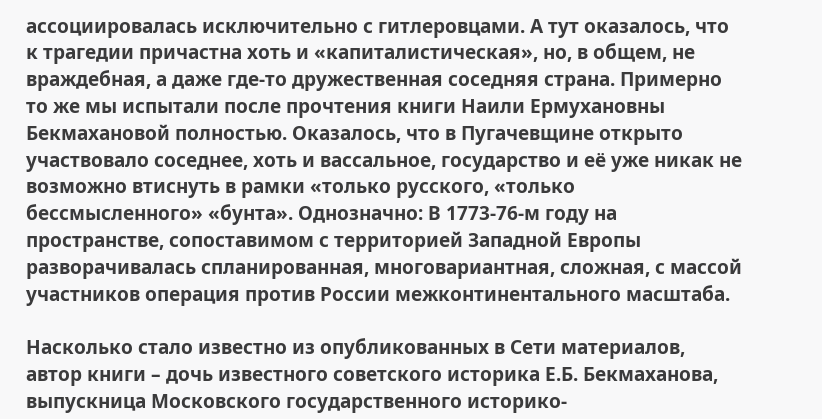ассоциировалась исключительно с гитлеровцами. А тут оказалось, что к трагедии причастна хоть и «капиталистическая», но, в общем, не враждебная, а даже где-то дружественная соседняя страна. Примерно то же мы испытали после прочтения книги Наили Ермухановны Бекмахановой полностью. Оказалось, что в Пугачевщине открыто участвовало соседнее, хоть и вассальное, государство и её уже никак не возможно втиснуть в рамки «только русского, «только бессмысленного» «бунта». Однозначно: В 1773-76-м году на пространстве, сопоставимом с территорией Западной Европы разворачивалась спланированная, многовариантная, сложная, с массой участников операция против России межконтинентального масштаба.

Насколько стало известно из опубликованных в Сети материалов, автор книги – дочь известного советского историка Е.Б. Бекмаханова, выпускница Московского государственного историко-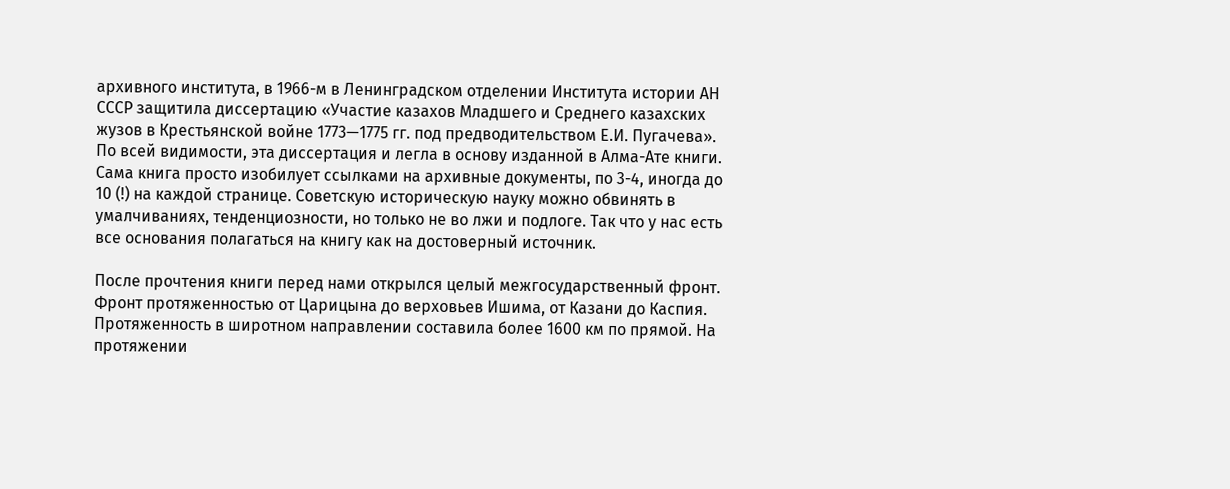архивного института, в 1966-м в Ленинградском отделении Института истории АН СССР защитила диссертацию «Участие казахов Младшего и Среднего казахских жузов в Крестьянской войне 1773—1775 гг. под предводительством Е.И. Пугачева». По всей видимости, эта диссертация и легла в основу изданной в Алма-Ате книги. Сама книга просто изобилует ссылками на архивные документы, по 3-4, иногда до 10 (!) на каждой странице. Советскую историческую науку можно обвинять в умалчиваниях, тенденциозности, но только не во лжи и подлоге. Так что у нас есть все основания полагаться на книгу как на достоверный источник.

После прочтения книги перед нами открылся целый межгосударственный фронт. Фронт протяженностью от Царицына до верховьев Ишима, от Казани до Каспия. Протяженность в широтном направлении составила более 1600 км по прямой. На протяжении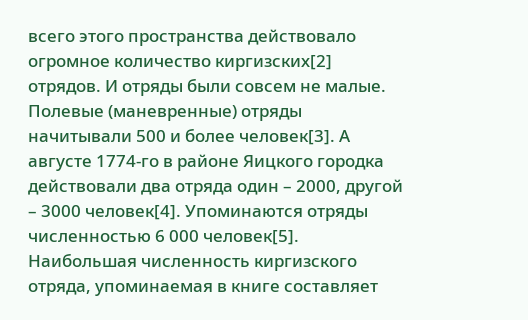всего этого пространства действовало огромное количество киргизских[2] отрядов. И отряды были совсем не малые. Полевые (маневренные) отряды начитывали 500 и более человек[3]. А августе 1774-го в районе Яицкого городка действовали два отряда один – 2000, другой – 3000 человек[4]. Упоминаются отряды численностью 6 000 человек[5]. Наибольшая численность киргизского отряда, упоминаемая в книге составляет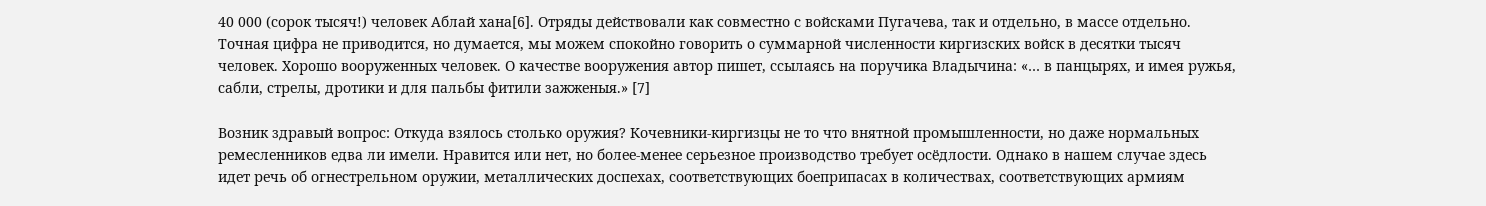40 000 (сорок тысяч!) человек Аблай хана[6]. Отряды действовали как совместно с войсками Пугачева, так и отдельно, в массе отдельно. Точная цифра не приводится, но думается, мы можем спокойно говорить о суммарной численности киргизских войск в десятки тысяч человек. Хорошо вооруженных человек. О качестве вооружения автор пишет, ссылаясь на поручика Владычина: «… в панцырях, и имея ружья, сабли, стрелы, дротики и для пальбы фитили зажженыя.» [7]

Возник здравый вопрос: Откуда взялось столько оружия? Кочевники-киргизцы не то что внятной промышленности, но даже нормальных ремесленников едва ли имели. Нравится или нет, но более-менее серьезное производство требует осёдлости. Однако в нашем случае здесь идет речь об огнестрельном оружии, металлических доспехах, соответствующих боеприпасах в количествах, соответствующих армиям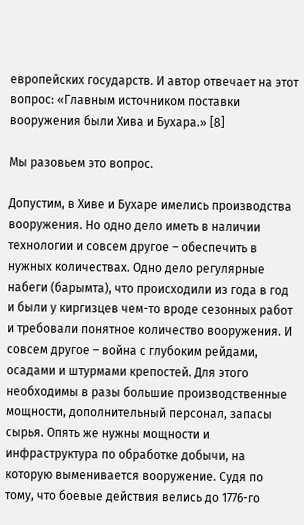европейских государств. И автор отвечает на этот вопрос: «Главным источником поставки вооружения были Хива и Бухара.» [8]

Мы разовьем это вопрос.

Допустим, в Хиве и Бухаре имелись производства вооружения. Но одно дело иметь в наличии технологии и совсем другое – обеспечить в нужных количествах. Одно дело регулярные набеги (барымта), что происходили из года в год и были у киргизцев чем-то вроде сезонных работ и требовали понятное количество вооружения. И совсем другое – война с глубоким рейдами, осадами и штурмами крепостей. Для этого необходимы в разы большие производственные мощности, дополнительный персонал, запасы сырья. Опять же нужны мощности и инфраструктура по обработке добычи, на которую выменивается вооружение. Судя по тому, что боевые действия велись до 1776-го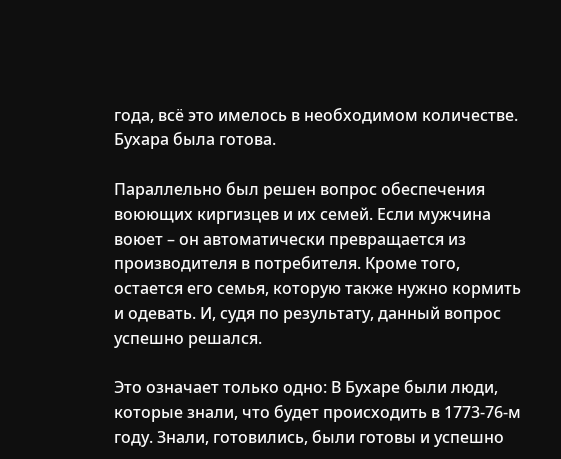года, всё это имелось в необходимом количестве. Бухара была готова.

Параллельно был решен вопрос обеспечения воюющих киргизцев и их семей. Если мужчина воюет – он автоматически превращается из производителя в потребителя. Кроме того, остается его семья, которую также нужно кормить и одевать. И, судя по результату, данный вопрос успешно решался.

Это означает только одно: В Бухаре были люди, которые знали, что будет происходить в 1773-76-м году. Знали, готовились, были готовы и успешно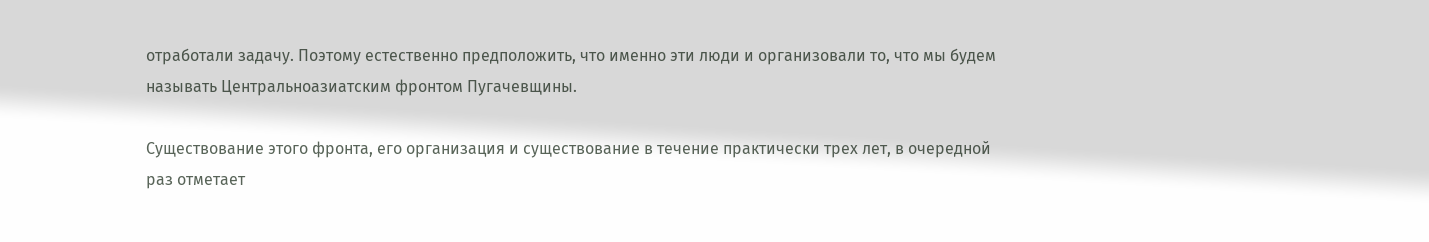отработали задачу. Поэтому естественно предположить, что именно эти люди и организовали то, что мы будем называть Центральноазиатским фронтом Пугачевщины.

Существование этого фронта, его организация и существование в течение практически трех лет, в очередной раз отметает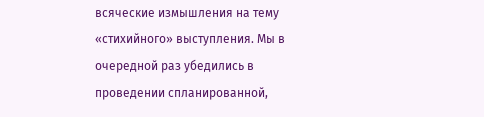всяческие измышления на тему «стихийного» выступления. Мы в очередной раз убедились в проведении спланированной,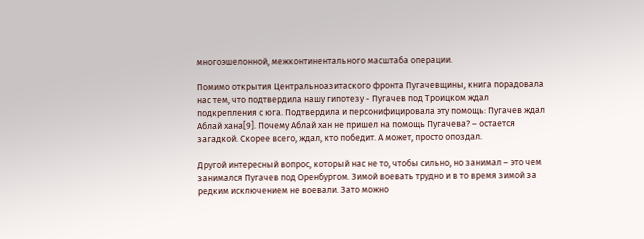многоэшелонной, межконтинентального масштаба операции.

Помимо открытия Центральноазитаского фронта Пугачевщины, книга порадовала нас тем, что подтвердила нашу гипотезу - Пугачев под Троицком ждал подкрепления с юга. Подтвердила и персонифицировала эту помощь: Пугачев ждал Аблай хана[9]. Почему Аблай хан не пришел на помощь Пугачева? – остается загадкой. Скорее всего, ждал, кто победит. А может, просто опоздал.

Другой интересный вопрос, который нас не то, чтобы сильно, но занимал – это чем занимался Пугачев под Оренбургом. Зимой воевать трудно и в то время зимой за редким исключением не воевали. Зато можно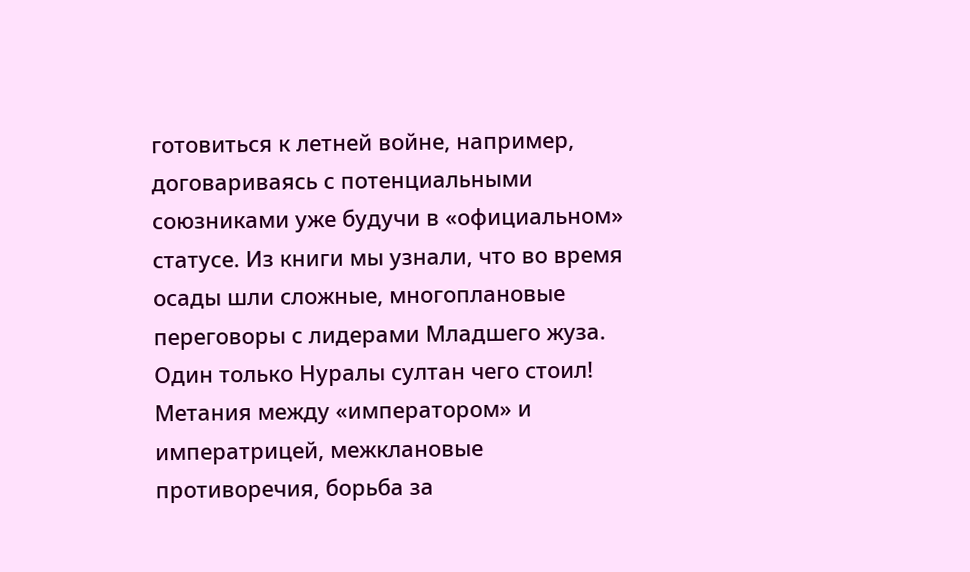готовиться к летней войне, например, договариваясь с потенциальными союзниками уже будучи в «официальном» статусе. Из книги мы узнали, что во время осады шли сложные, многоплановые переговоры с лидерами Младшего жуза. Один только Нуралы султан чего стоил! Метания между «императором» и императрицей, межклановые противоречия, борьба за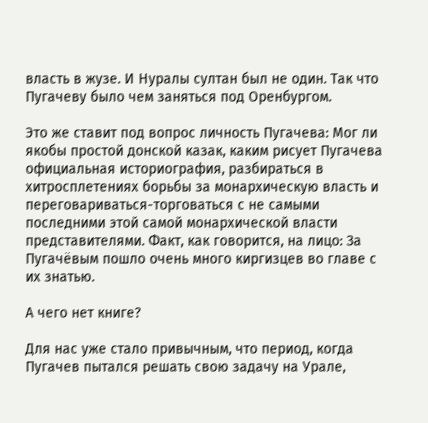власть в жузе. И Нуралы султан был не один. Так что Пугачеву было чем заняться под Оренбургом.

Это же ставит под вопрос личность Пугачева: Мог ли якобы простой донской казак, каким рисует Пугачева официальная историография, разбираться в хитросплетениях борьбы за монархическую власть и переговариваться-торговаться с не самыми последними этой самой монархической власти представителями. Факт, как говорится, на лицо: За Пугачёвым пошло очень много киргизцев во главе с их знатью.

А чего нет книге?

Для нас уже стало привычным, что период, когда Пугачев пытался решать свою задачу на Урале,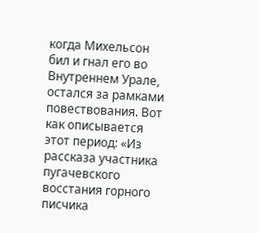когда Михельсон бил и гнал его во Внутреннем Урале, остался за рамками повествования. Вот как описывается этот период: «Из рассказа участника пугачевского восстания горного писчика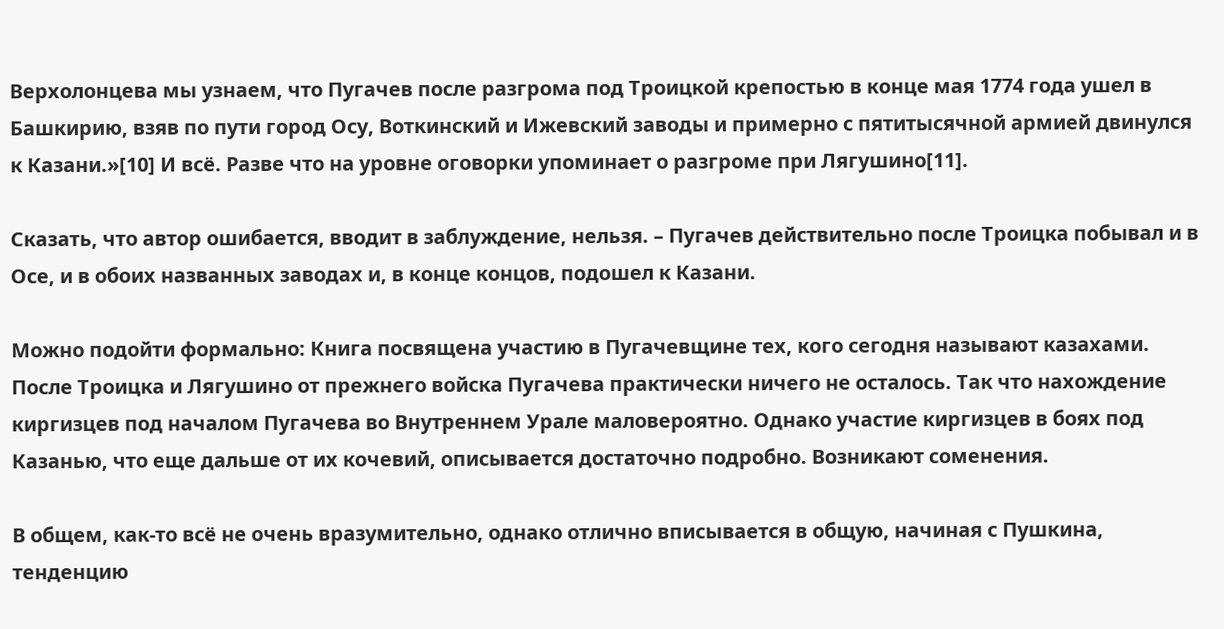Верхолонцева мы узнаем, что Пугачев после разгрома под Троицкой крепостью в конце мая 1774 года ушел в Башкирию, взяв по пути город Осу, Воткинский и Ижевский заводы и примерно с пятитысячной армией двинулся к Казани.»[10] И всё. Разве что на уровне оговорки упоминает о разгроме при Лягушино[11].

Сказать, что автор ошибается, вводит в заблуждение, нельзя. – Пугачев действительно после Троицка побывал и в Осе, и в обоих названных заводах и, в конце концов, подошел к Казани.

Можно подойти формально: Книга посвящена участию в Пугачевщине тех, кого сегодня называют казахами. После Троицка и Лягушино от прежнего войска Пугачева практически ничего не осталось. Так что нахождение киргизцев под началом Пугачева во Внутреннем Урале маловероятно. Однако участие киргизцев в боях под Казанью, что еще дальше от их кочевий, описывается достаточно подробно. Возникают соменения.

В общем, как-то всё не очень вразумительно, однако отлично вписывается в общую, начиная с Пушкина, тенденцию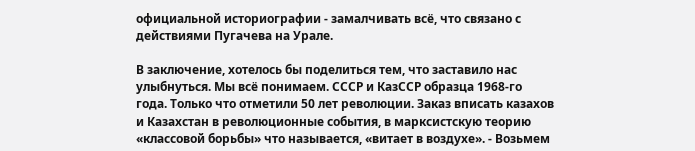официальной историографии - замалчивать всё, что связано с действиями Пугачева на Урале.

В заключение, хотелось бы поделиться тем, что заставило нас улыбнуться. Мы всё понимаем. СССР и КазССР образца 1968-го года. Только что отметили 50 лет революции. Заказ вписать казахов и Казахстан в революционные события, в марксистскую теорию «классовой борьбы» что называется, «витает в воздухе». - Возьмем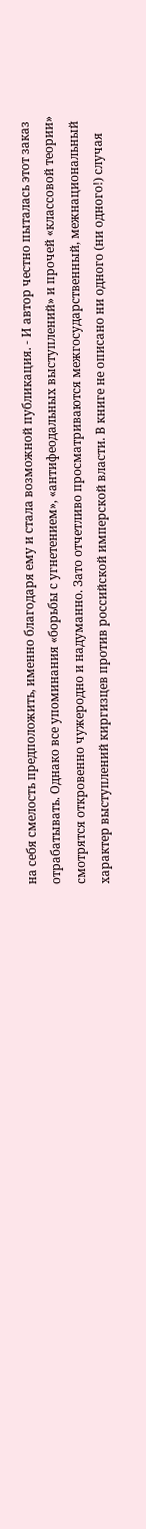на себя смелость предположить, именно благодаря ему и стала возможной публикация. - И автор честно пыталась этот заказ отрабатывать. Однако все упоминания «борьбы с угнетением», «антифеодальных выступлений» и прочей «классовой теории» смотрятся откровенно чужеродно и надуманно. Зато отчетливо просматриваются межгосударственный, межнациональный характер выступлений киргизцев против российской имперской власти. В книге не описано ни одного (ни одного!) случая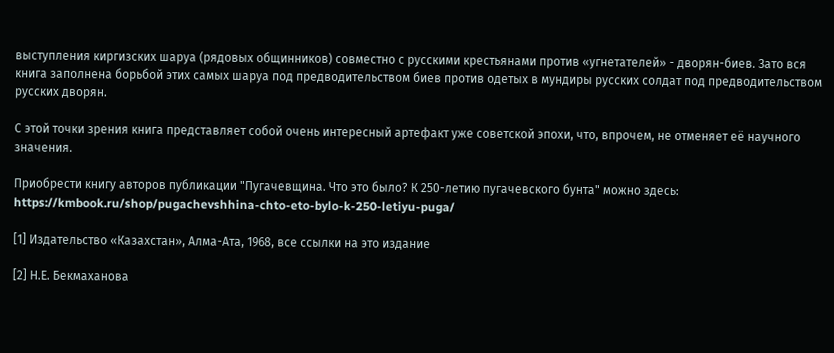выступления киргизских шаруа (рядовых общинников) совместно с русскими крестьянами против «угнетателей» - дворян-биев. Зато вся книга заполнена борьбой этих самых шаруа под предводительством биев против одетых в мундиры русских солдат под предводительством русских дворян.

С этой точки зрения книга представляет собой очень интересный артефакт уже советской эпохи, что, впрочем, не отменяет её научного значения.

Приобрести книгу авторов публикации "Пугачевщина. Что это было? К 250-летию пугачевского бунта" можно здесь: https://kmbook.ru/shop/pugachevshhina-chto-eto-bylo-k-250-letiyu-puga/

[1] Издательство «Казахстан», Алма-Ата, 1968, все ссылки на это издание

[2] Н.Е. Бекмаханова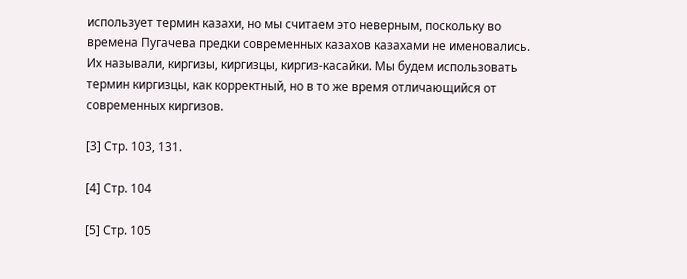использует термин казахи, но мы считаем это неверным, поскольку во времена Пугачева предки современных казахов казахами не именовались. Их называли, киргизы, киргизцы, киргиз-касайки. Мы будем использовать термин киргизцы, как корректный, но в то же время отличающийся от современных киргизов.

[3] Стр. 103, 131.

[4] Стр. 104

[5] Стр. 105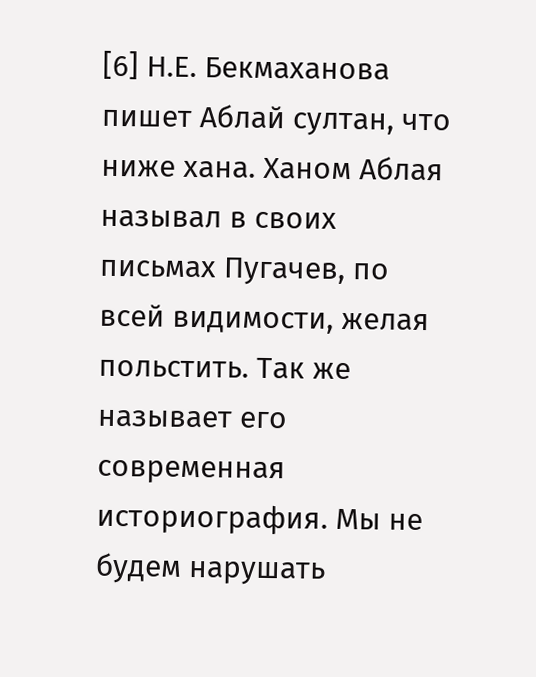[6] Н.Е. Бекмаханова пишет Аблай султан, что ниже хана. Ханом Аблая называл в своих письмах Пугачев, по всей видимости, желая польстить. Так же называет его современная историография. Мы не будем нарушать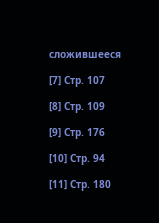сложившееся

[7] Стр. 107

[8] Стр. 109

[9] Стр. 176

[10] Стр. 94

[11] Стр. 180